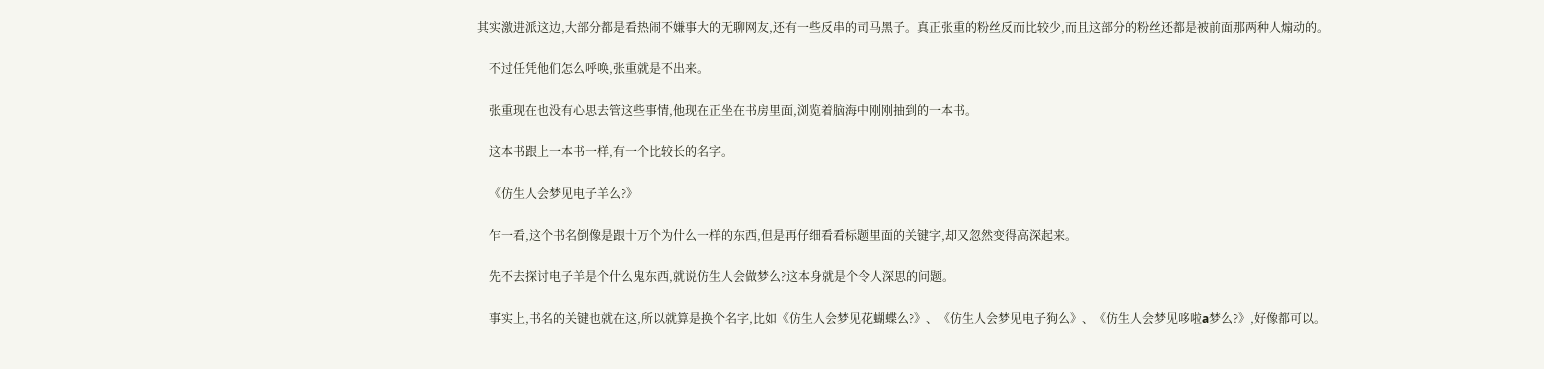其实激进派这边,大部分都是看热闹不嫌事大的无聊网友,还有一些反串的司马黑子。真正张重的粉丝反而比较少,而且这部分的粉丝还都是被前面那两种人煽动的。

    不过任凭他们怎么呼唤,张重就是不出来。

    张重现在也没有心思去管这些事情,他现在正坐在书房里面,浏览着脑海中刚刚抽到的一本书。

    这本书跟上一本书一样,有一个比较长的名字。

    《仿生人会梦见电子羊么?》

    乍一看,这个书名倒像是跟十万个为什么一样的东西,但是再仔细看看标题里面的关键字,却又忽然变得高深起来。

    先不去探讨电子羊是个什么鬼东西,就说仿生人会做梦么?这本身就是个令人深思的问题。

    事实上,书名的关键也就在这,所以就算是换个名字,比如《仿生人会梦见花蝴蝶么?》、《仿生人会梦见电子狗么》、《仿生人会梦见哆啦a梦么?》,好像都可以。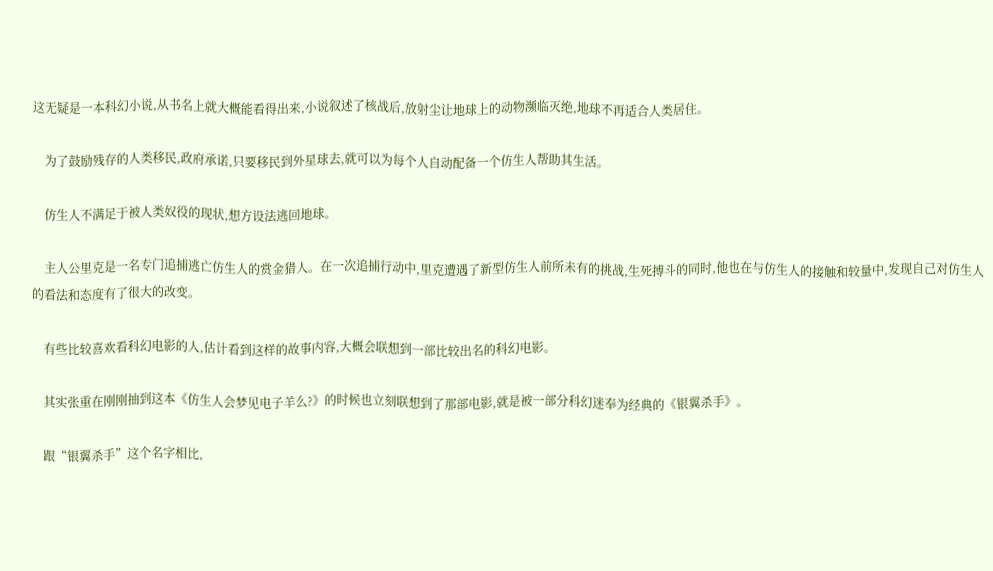这无疑是一本科幻小说,从书名上就大概能看得出来,小说叙述了核战后,放射尘让地球上的动物濒临灭绝,地球不再适合人类居住。

    为了鼓励残存的人类移民,政府承诺,只要移民到外星球去,就可以为每个人自动配备一个仿生人帮助其生活。

    仿生人不满足于被人类奴役的现状,想方设法逃回地球。

    主人公里克是一名专门追捕逃亡仿生人的赏金猎人。在一次追捕行动中,里克遭遇了新型仿生人前所未有的挑战,生死搏斗的同时,他也在与仿生人的接触和较量中,发现自己对仿生人的看法和态度有了很大的改变。

    有些比较喜欢看科幻电影的人,估计看到这样的故事内容,大概会联想到一部比较出名的科幻电影。

    其实张重在刚刚抽到这本《仿生人会梦见电子羊么?》的时候也立刻联想到了那部电影,就是被一部分科幻迷奉为经典的《银翼杀手》。

    跟“银翼杀手”这个名字相比,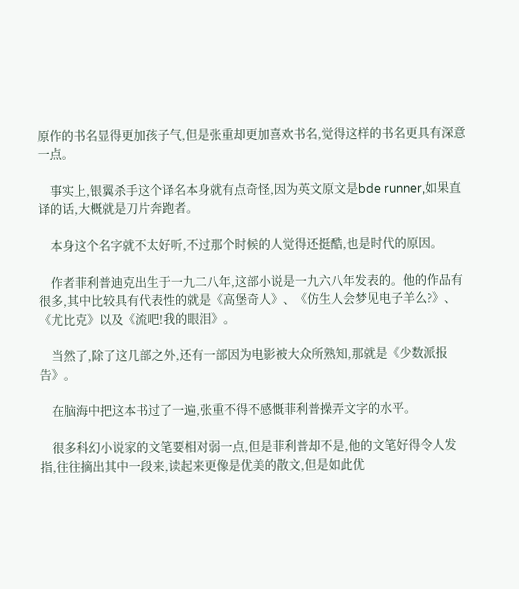原作的书名显得更加孩子气,但是张重却更加喜欢书名,觉得这样的书名更具有深意一点。

    事实上,银翼杀手这个译名本身就有点奇怪,因为英文原文是bde runner,如果直译的话,大概就是刀片奔跑者。

    本身这个名字就不太好听,不过那个时候的人觉得还挺酷,也是时代的原因。

    作者菲利普迪克出生于一九二八年,这部小说是一九六八年发表的。他的作品有很多,其中比较具有代表性的就是《高堡奇人》、《仿生人会梦见电子羊么?》、《尤比克》以及《流吧!我的眼泪》。

    当然了,除了这几部之外,还有一部因为电影被大众所熟知,那就是《少数派报告》。

    在脑海中把这本书过了一遍,张重不得不感慨菲利普操弄文字的水平。

    很多科幻小说家的文笔要相对弱一点,但是菲利普却不是,他的文笔好得令人发指,往往摘出其中一段来,读起来更像是优美的散文,但是如此优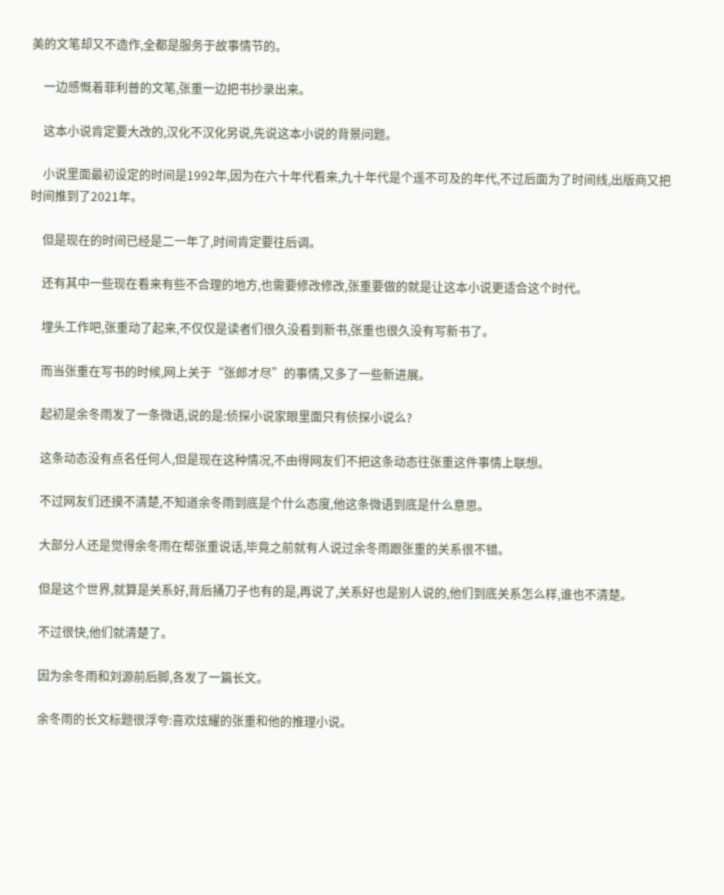美的文笔却又不造作,全都是服务于故事情节的。

    一边感慨着菲利普的文笔,张重一边把书抄录出来。

    这本小说肯定要大改的,汉化不汉化另说,先说这本小说的背景问题。

    小说里面最初设定的时间是1992年,因为在六十年代看来,九十年代是个遥不可及的年代,不过后面为了时间线,出版商又把时间推到了2021年。

    但是现在的时间已经是二一年了,时间肯定要往后调。

    还有其中一些现在看来有些不合理的地方,也需要修改修改,张重要做的就是让这本小说更适合这个时代。

    埋头工作吧,张重动了起来,不仅仅是读者们很久没看到新书,张重也很久没有写新书了。

    而当张重在写书的时候,网上关于“张郎才尽”的事情,又多了一些新进展。

    起初是余冬雨发了一条微语,说的是:侦探小说家眼里面只有侦探小说么?

    这条动态没有点名任何人,但是现在这种情况,不由得网友们不把这条动态往张重这件事情上联想。

    不过网友们还摸不清楚,不知道余冬雨到底是个什么态度,他这条微语到底是什么意思。

    大部分人还是觉得余冬雨在帮张重说话,毕竟之前就有人说过余冬雨跟张重的关系很不错。

    但是这个世界,就算是关系好,背后捅刀子也有的是,再说了,关系好也是别人说的,他们到底关系怎么样,谁也不清楚。

    不过很快,他们就清楚了。

    因为余冬雨和刘源前后脚,各发了一篇长文。

    余冬雨的长文标题很浮夸:喜欢炫耀的张重和他的推理小说。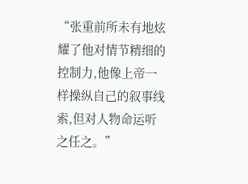“张重前所未有地炫耀了他对情节精细的控制力,他像上帝一样操纵自己的叙事线索,但对人物命运听之任之。”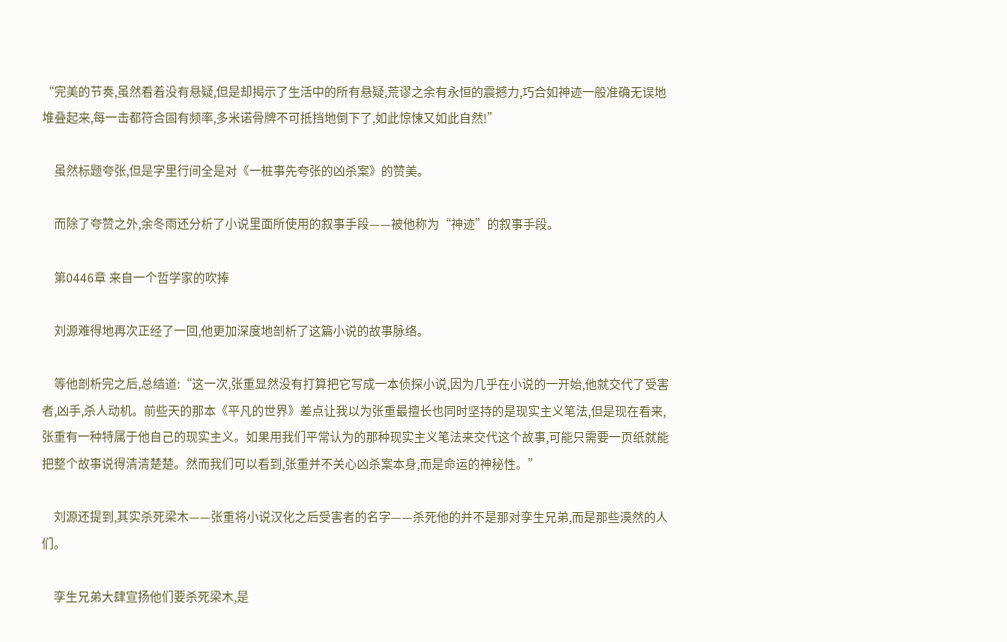“完美的节奏,虽然看着没有悬疑,但是却揭示了生活中的所有悬疑,荒谬之余有永恒的震撼力,巧合如神迹一般准确无误地堆叠起来,每一击都符合固有频率,多米诺骨牌不可抵挡地倒下了,如此惊悚又如此自然!”

    虽然标题夸张,但是字里行间全是对《一桩事先夸张的凶杀案》的赞美。

    而除了夸赞之外,余冬雨还分析了小说里面所使用的叙事手段——被他称为“神迹”的叙事手段。

    第0446章 来自一个哲学家的吹捧

    刘源难得地再次正经了一回,他更加深度地剖析了这篇小说的故事脉络。

    等他剖析完之后,总结道:“这一次,张重显然没有打算把它写成一本侦探小说,因为几乎在小说的一开始,他就交代了受害者,凶手,杀人动机。前些天的那本《平凡的世界》差点让我以为张重最擅长也同时坚持的是现实主义笔法,但是现在看来,张重有一种特属于他自己的现实主义。如果用我们平常认为的那种现实主义笔法来交代这个故事,可能只需要一页纸就能把整个故事说得清清楚楚。然而我们可以看到,张重并不关心凶杀案本身,而是命运的神秘性。”

    刘源还提到,其实杀死梁木——张重将小说汉化之后受害者的名字——杀死他的并不是那对孪生兄弟,而是那些漠然的人们。

    孪生兄弟大肆宣扬他们要杀死梁木,是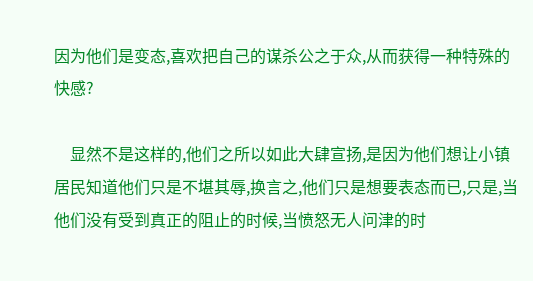因为他们是变态,喜欢把自己的谋杀公之于众,从而获得一种特殊的快感?

    显然不是这样的,他们之所以如此大肆宣扬,是因为他们想让小镇居民知道他们只是不堪其辱,换言之,他们只是想要表态而已,只是,当他们没有受到真正的阻止的时候,当愤怒无人问津的时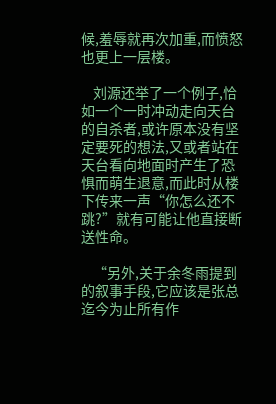候,羞辱就再次加重,而愤怒也更上一层楼。

    刘源还举了一个例子,恰如一个一时冲动走向天台的自杀者,或许原本没有坚定要死的想法,又或者站在天台看向地面时产生了恐惧而萌生退意,而此时从楼下传来一声“你怎么还不跳?”就有可能让他直接断送性命。

    “另外,关于余冬雨提到的叙事手段,它应该是张总迄今为止所有作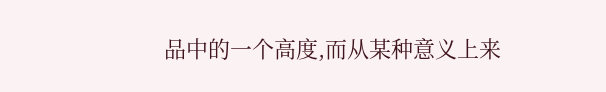品中的一个高度,而从某种意义上来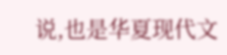说,也是华夏现代文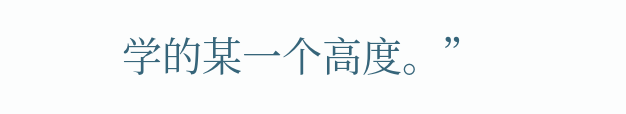学的某一个高度。”